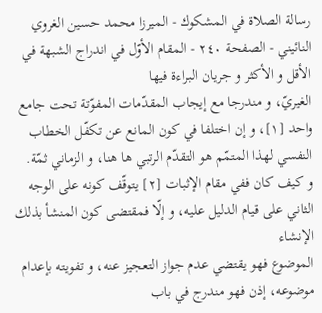رسالة الصلاة في المشكوك - الميرزا محمد حسين الغروي النائيني - الصفحة ٢٤٠ - المقام الأوّل في اندراج الشبهة في الأقل و الأكثر و جريان البراءة فيها
الغيريّ، و مندرجا مع إيجاب المقدّمات المفوّتة تحت جامع واحد [١]، و إن اختلفا في كون المانع عن تكفّل الخطاب النفسي لهذا المتمّم هو التقدّم الرتبي ها هنا، و الزماني ثمّة.
و كيف كان ففي مقام الإثبات [٢] يتوقّف كونه على الوجه الثاني على قيام الدليل عليه، و إلّا فمقتضى كون المنشأ بذلك الإنشاء
الموضوع فهو يقتضي عدم جواز التعجيز عنه، و تفويته بإعدام موضوعه، إذن فهو مندرج في باب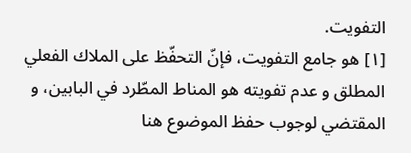التفويت.
[١] هو جامع التفويت، فإنّ التحفّظ على الملاك الفعلي المطلق و عدم تفويته هو المناط المطّرد في البابين، و المقتضي لوجوب حفظ الموضوع هنا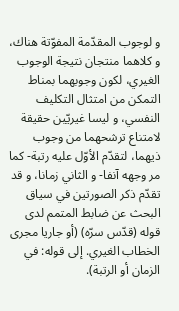و لوجوب المقدّمة المفوّتة هناك، و كلاهما منتجان نتيجة الوجوب الغيري، لكون وجوبهما بمناط التمكن من امتثال التكليف النفسي، و ليسا غيريّين حقيقة لامتناع ترشحهما من وجوب ذيهما، لتقدّم الأوّل عليه رتبة- كما مر وجهه آنفا- و الثاني زمانا، و قد تقدّم ذكر الصورتين في سياق البحث عن ضابط المتمم لدى قوله (قدّس سرّه) (أو جاريا مجرى الخطاب الغيري. إلى قوله: في الزمان أو الرتبة).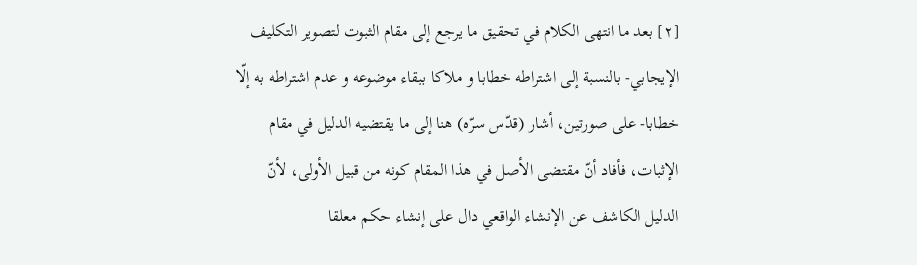[٢] بعد ما انتهى الكلام في تحقيق ما يرجع إلى مقام الثبوت لتصوير التكليف الإيجابي- بالنسبة إلى اشتراطه خطابا و ملاكا ببقاء موضوعه و عدم اشتراطه به إلّا خطابا- على صورتين، أشار (قدّس سرّه) هنا إلى ما يقتضيه الدليل في مقام الإثبات، فأفاد أنّ مقتضى الأصل في هذا المقام كونه من قبيل الأولى، لأنّ الدليل الكاشف عن الإنشاء الواقعي دال على إنشاء حكم معلقا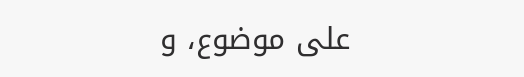على موضوع، و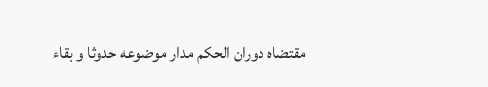مقتضاه دوران الحكم مدار موضوعه حدوثا و بقاء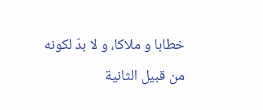خطابا و ملاكا، و لا بدّ لكونه من قبيل الثانية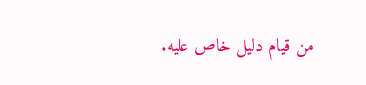من قيام دليل خاص عليه.